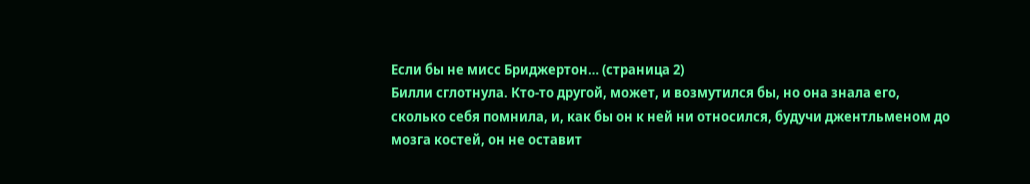Если бы не мисс Бриджертон… (страница 2)
Билли сглотнула. Кто-то другой, может, и возмутился бы, но она знала его, сколько себя помнила, и, как бы он к ней ни относился, будучи джентльменом до мозга костей, он не оставит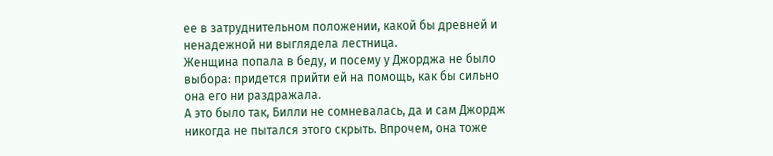ее в затруднительном положении, какой бы древней и ненадежной ни выглядела лестница.
Женщина попала в беду, и посему у Джорджа не было выбора: придется прийти ей на помощь, как бы сильно она его ни раздражала.
А это было так, Билли не сомневалась, да и сам Джордж никогда не пытался этого скрыть. Впрочем, она тоже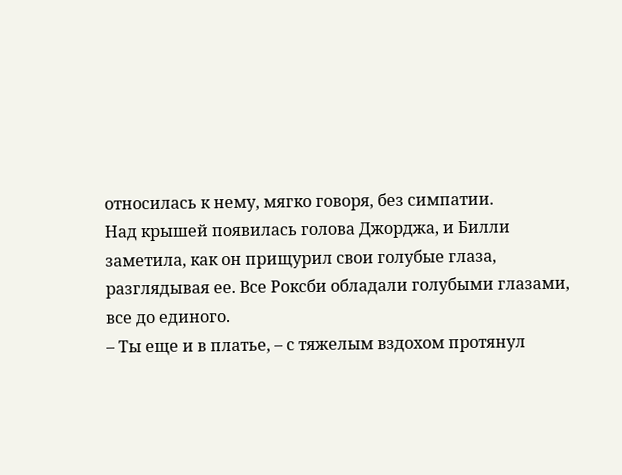относилась к нему, мягко говоря, без симпатии.
Над крышей появилась голова Джорджа, и Билли заметила, как он прищурил свои голубые глаза, разглядывая ее. Все Роксби обладали голубыми глазами, все до единого.
– Ты еще и в платье, – с тяжелым вздохом протянул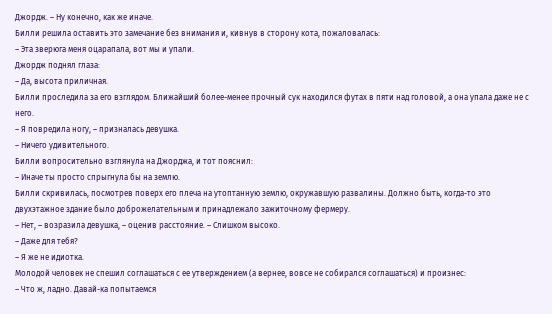Джордж. – Ну конечно, как же иначе.
Билли решила оставить это замечание без внимания и, кивнув в сторону кота, пожаловалась:
– Эта зверюга меня оцарапала, вот мы и упали.
Джордж поднял глаза:
– Да, высота приличная.
Билли проследила за его взглядом. Ближайший более-менее прочный сук находился футах в пяти над головой, а она упала даже не с него.
– Я повредила ногу, – призналась девушка.
– Ничего удивительного.
Билли вопросительно взглянула на Джорджа, и тот пояснил:
– Иначе ты просто спрыгнула бы на землю.
Билли скривилась, посмотрев поверх его плеча на утоптанную землю, окружавшую развалины. Должно быть, когда-то это двухэтажное здание было доброжелательным и принадлежало зажиточному фермеру.
– Нет, – возразила девушка, – оценив расстояние. – Слишком высоко.
– Даже для тебя?
– Я же не идиотка.
Молодой человек не спешил соглашаться с ее утверждением (а вернее, вовсе не собирался соглашаться) и произнес:
– Что ж, ладно. Давай-ка попытаемся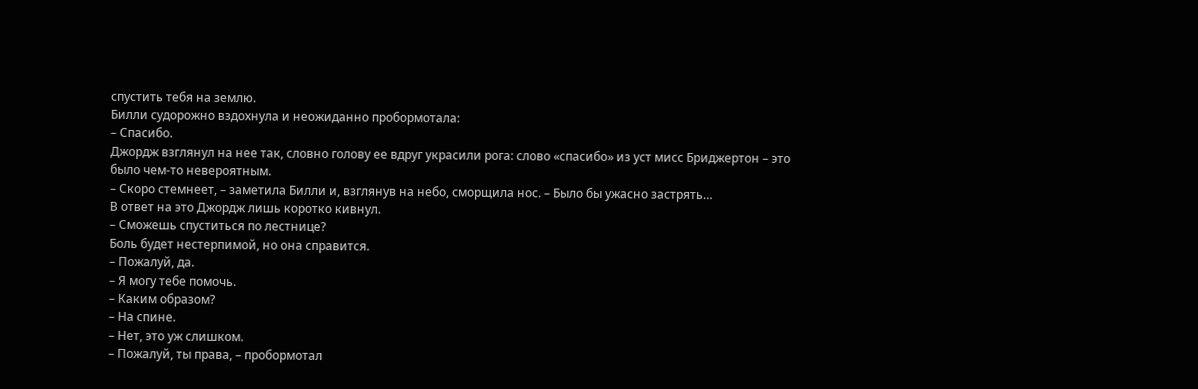спустить тебя на землю.
Билли судорожно вздохнула и неожиданно пробормотала:
– Спасибо.
Джордж взглянул на нее так, словно голову ее вдруг украсили рога: слово «спасибо» из уст мисс Бриджертон – это было чем-то невероятным.
– Скоро стемнеет, – заметила Билли и, взглянув на небо, сморщила нос. – Было бы ужасно застрять…
В ответ на это Джордж лишь коротко кивнул.
– Сможешь спуститься по лестнице?
Боль будет нестерпимой, но она справится.
– Пожалуй, да.
– Я могу тебе помочь.
– Каким образом?
– На спине.
– Нет, это уж слишком.
– Пожалуй, ты права, – пробормотал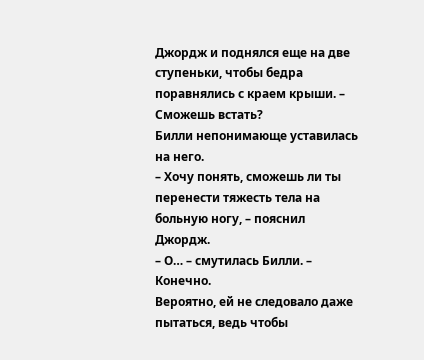Джордж и поднялся еще на две ступеньки, чтобы бедра поравнялись с краем крыши. – Сможешь встать?
Билли непонимающе уставилась на него.
– Хочу понять, сможешь ли ты перенести тяжесть тела на больную ногу, – пояснил Джордж.
– О… – смутилась Билли. – Конечно.
Вероятно, ей не следовало даже пытаться, ведь чтобы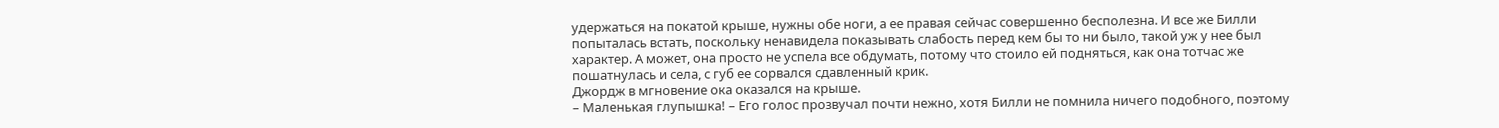удержаться на покатой крыше, нужны обе ноги, а ее правая сейчас совершенно бесполезна. И все же Билли попыталась встать, поскольку ненавидела показывать слабость перед кем бы то ни было, такой уж у нее был характер. А может, она просто не успела все обдумать, потому что стоило ей подняться, как она тотчас же пошатнулась и села, с губ ее сорвался сдавленный крик.
Джордж в мгновение ока оказался на крыше.
– Маленькая глупышка! – Его голос прозвучал почти нежно, хотя Билли не помнила ничего подобного, поэтому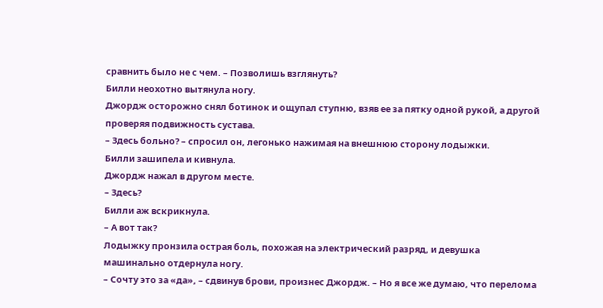сравнить было не с чем. – Позволишь взглянуть?
Билли неохотно вытянула ногу.
Джордж осторожно снял ботинок и ощупал ступню, взяв ее за пятку одной рукой, а другой проверяя подвижность сустава.
– Здесь больно? – спросил он, легонько нажимая на внешнюю сторону лодыжки.
Билли зашипела и кивнула.
Джордж нажал в другом месте.
– Здесь?
Билли аж вскрикнула.
– А вот так?
Лодыжку пронзила острая боль, похожая на электрический разряд, и девушка машинально отдернула ногу.
– Сочту это за «да», – сдвинув брови, произнес Джордж. – Но я все же думаю, что перелома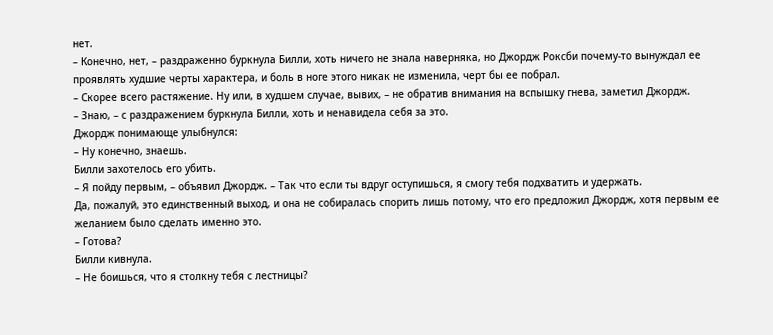нет.
– Конечно, нет, – раздраженно буркнула Билли, хоть ничего не знала наверняка, но Джордж Роксби почему-то вынуждал ее проявлять худшие черты характера, и боль в ноге этого никак не изменила, черт бы ее побрал.
– Скорее всего растяжение. Ну или, в худшем случае, вывих, – не обратив внимания на вспышку гнева, заметил Джордж.
– Знаю, – с раздражением буркнула Билли, хоть и ненавидела себя за это.
Джордж понимающе улыбнулся:
– Ну конечно, знаешь.
Билли захотелось его убить.
– Я пойду первым, – объявил Джордж. – Так что если ты вдруг оступишься, я смогу тебя подхватить и удержать.
Да, пожалуй, это единственный выход, и она не собиралась спорить лишь потому, что его предложил Джордж, хотя первым ее желанием было сделать именно это.
– Готова?
Билли кивнула.
– Не боишься, что я столкну тебя с лестницы?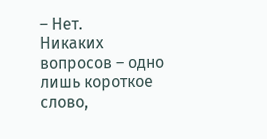– Нет.
Никаких вопросов – одно лишь короткое слово,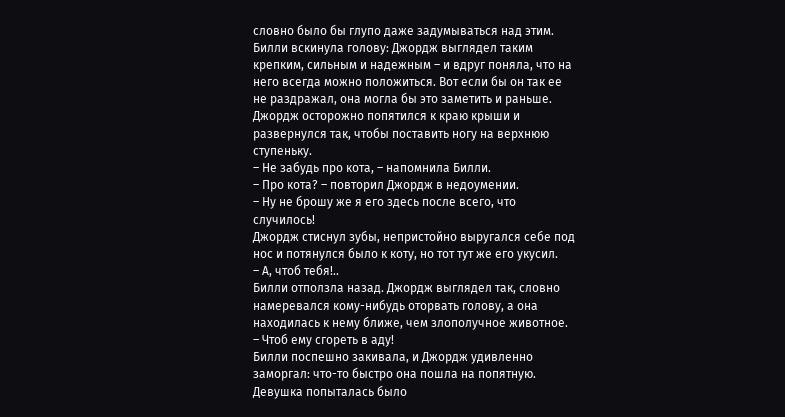словно было бы глупо даже задумываться над этим.
Билли вскинула голову: Джордж выглядел таким крепким, сильным и надежным – и вдруг поняла, что на него всегда можно положиться. Вот если бы он так ее не раздражал, она могла бы это заметить и раньше.
Джордж осторожно попятился к краю крыши и развернулся так, чтобы поставить ногу на верхнюю ступеньку.
– Не забудь про кота, – напомнила Билли.
– Про кота? – повторил Джордж в недоумении.
– Ну не брошу же я его здесь после всего, что случилось!
Джордж стиснул зубы, непристойно выругался себе под нос и потянулся было к коту, но тот тут же его укусил.
– А, чтоб тебя!..
Билли отползла назад. Джордж выглядел так, словно намеревался кому-нибудь оторвать голову, а она находилась к нему ближе, чем злополучное животное.
– Чтоб ему сгореть в аду!
Билли поспешно закивала, и Джордж удивленно заморгал: что-то быстро она пошла на попятную. Девушка попыталась было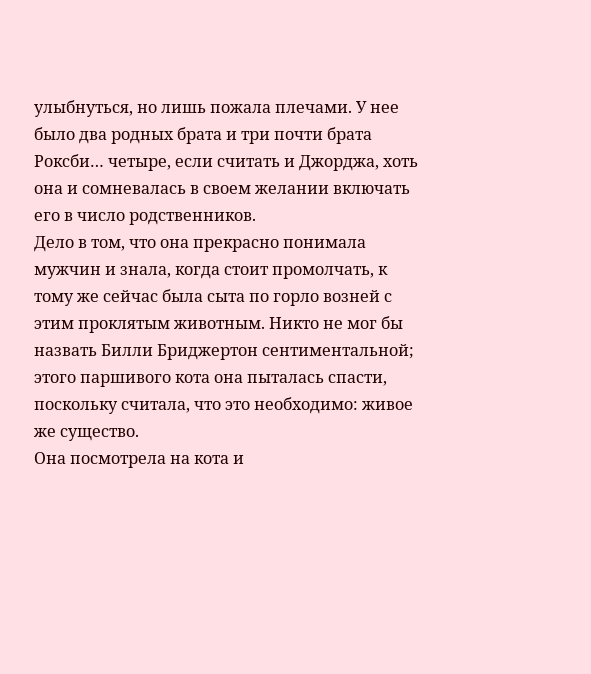улыбнуться, но лишь пожала плечами. У нее было два родных брата и три почти брата Роксби… четыре, если считать и Джорджа, хоть она и сомневалась в своем желании включать его в число родственников.
Дело в том, что она прекрасно понимала мужчин и знала, когда стоит промолчать, к тому же сейчас была сыта по горло возней с этим проклятым животным. Никто не мог бы назвать Билли Бриджертон сентиментальной; этого паршивого кота она пыталась спасти, поскольку считала, что это необходимо: живое же существо.
Она посмотрела на кота и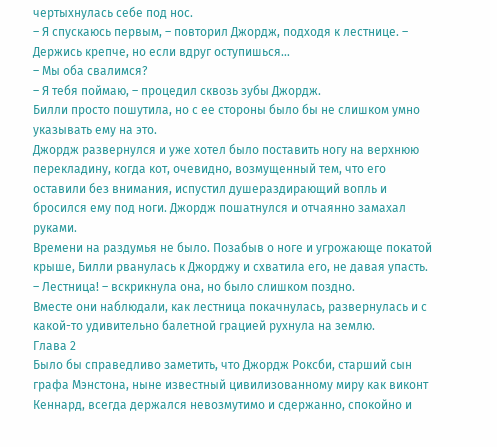чертыхнулась себе под нос.
– Я спускаюсь первым, – повторил Джордж, подходя к лестнице. – Держись крепче, но если вдруг оступишься…
– Мы оба свалимся?
– Я тебя поймаю, – процедил сквозь зубы Джордж.
Билли просто пошутила, но с ее стороны было бы не слишком умно указывать ему на это.
Джордж развернулся и уже хотел было поставить ногу на верхнюю перекладину, когда кот, очевидно, возмущенный тем, что его оставили без внимания, испустил душераздирающий вопль и бросился ему под ноги. Джордж пошатнулся и отчаянно замахал руками.
Времени на раздумья не было. Позабыв о ноге и угрожающе покатой крыше, Билли рванулась к Джорджу и схватила его, не давая упасть.
– Лестница! – вскрикнула она, но было слишком поздно.
Вместе они наблюдали, как лестница покачнулась, развернулась и с какой-то удивительно балетной грацией рухнула на землю.
Глава 2
Было бы справедливо заметить, что Джордж Роксби, старший сын графа Мэнстона, ныне известный цивилизованному миру как виконт Кеннард, всегда держался невозмутимо и сдержанно, спокойно и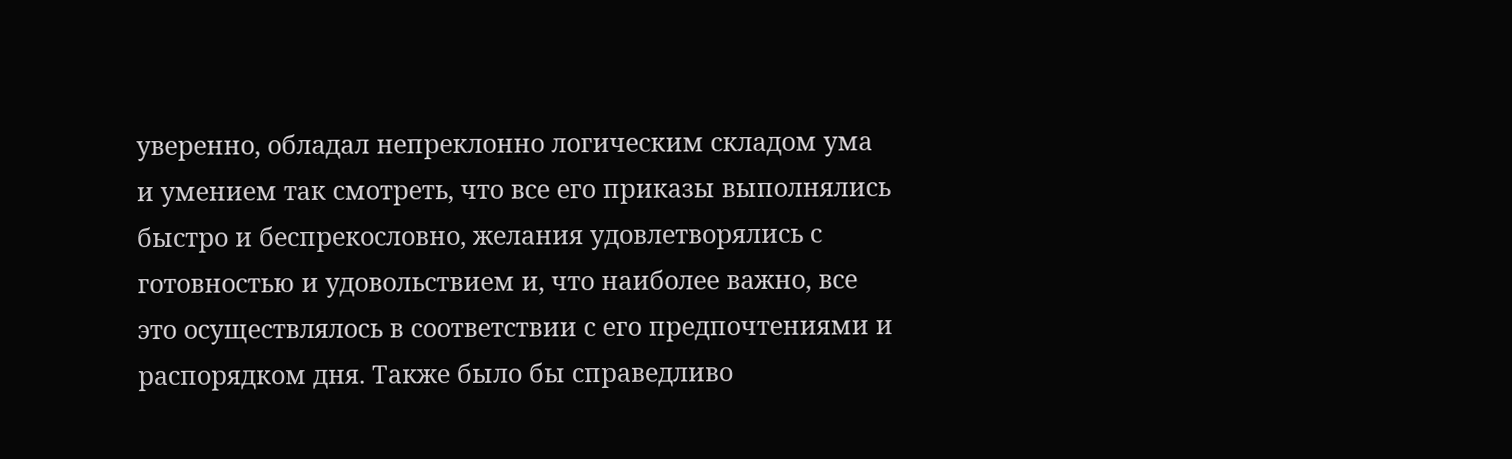уверенно, обладал непреклонно логическим складом ума и умением так смотреть, что все его приказы выполнялись быстро и беспрекословно, желания удовлетворялись с готовностью и удовольствием и, что наиболее важно, все это осуществлялось в соответствии с его предпочтениями и распорядком дня. Также было бы справедливо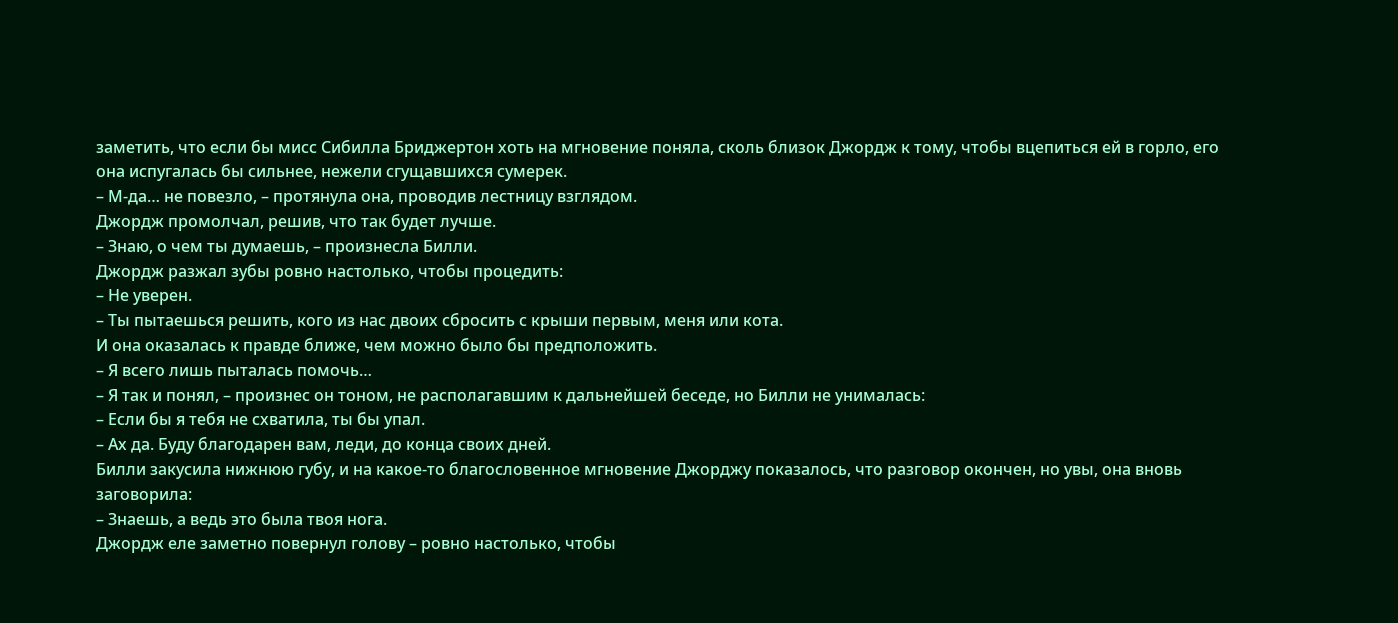заметить, что если бы мисс Сибилла Бриджертон хоть на мгновение поняла, сколь близок Джордж к тому, чтобы вцепиться ей в горло, его она испугалась бы сильнее, нежели сгущавшихся сумерек.
– М-да… не повезло, – протянула она, проводив лестницу взглядом.
Джордж промолчал, решив, что так будет лучше.
– Знаю, о чем ты думаешь, – произнесла Билли.
Джордж разжал зубы ровно настолько, чтобы процедить:
– Не уверен.
– Ты пытаешься решить, кого из нас двоих сбросить с крыши первым, меня или кота.
И она оказалась к правде ближе, чем можно было бы предположить.
– Я всего лишь пыталась помочь…
– Я так и понял, – произнес он тоном, не располагавшим к дальнейшей беседе, но Билли не унималась:
– Если бы я тебя не схватила, ты бы упал.
– Ах да. Буду благодарен вам, леди, до конца своих дней.
Билли закусила нижнюю губу, и на какое-то благословенное мгновение Джорджу показалось, что разговор окончен, но увы, она вновь заговорила:
– Знаешь, а ведь это была твоя нога.
Джордж еле заметно повернул голову – ровно настолько, чтобы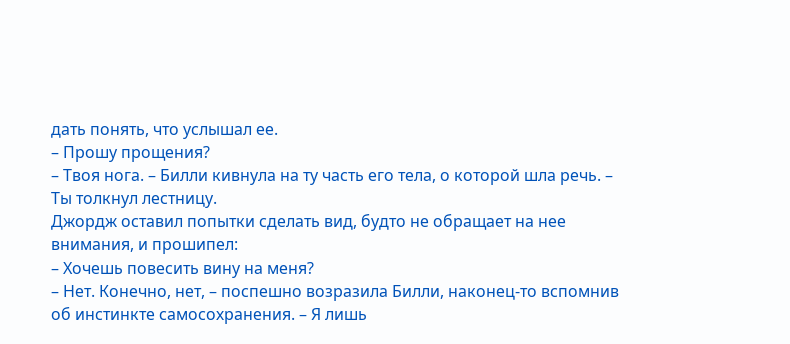дать понять, что услышал ее.
– Прошу прощения?
– Твоя нога. – Билли кивнула на ту часть его тела, о которой шла речь. – Ты толкнул лестницу.
Джордж оставил попытки сделать вид, будто не обращает на нее внимания, и прошипел:
– Хочешь повесить вину на меня?
– Нет. Конечно, нет, – поспешно возразила Билли, наконец-то вспомнив об инстинкте самосохранения. – Я лишь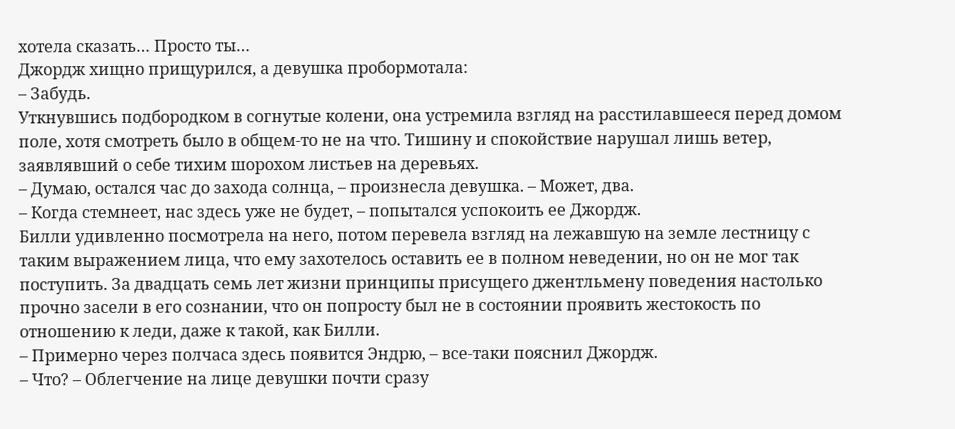хотела сказать… Просто ты…
Джордж хищно прищурился, а девушка пробормотала:
– Забудь.
Уткнувшись подбородком в согнутые колени, она устремила взгляд на расстилавшееся перед домом поле, хотя смотреть было в общем-то не на что. Тишину и спокойствие нарушал лишь ветер, заявлявший о себе тихим шорохом листьев на деревьях.
– Думаю, остался час до захода солнца, – произнесла девушка. – Может, два.
– Когда стемнеет, нас здесь уже не будет, – попытался успокоить ее Джордж.
Билли удивленно посмотрела на него, потом перевела взгляд на лежавшую на земле лестницу с таким выражением лица, что ему захотелось оставить ее в полном неведении, но он не мог так поступить. За двадцать семь лет жизни принципы присущего джентльмену поведения настолько прочно засели в его сознании, что он попросту был не в состоянии проявить жестокость по отношению к леди, даже к такой, как Билли.
– Примерно через полчаса здесь появится Эндрю, – все-таки пояснил Джордж.
– Что? – Облегчение на лице девушки почти сразу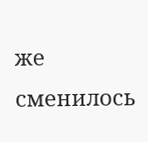же сменилось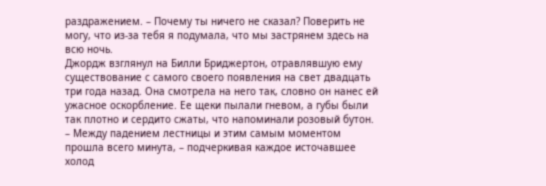раздражением. – Почему ты ничего не сказал? Поверить не могу, что из-за тебя я подумала, что мы застрянем здесь на всю ночь.
Джордж взглянул на Билли Бриджертон, отравлявшую ему существование с самого своего появления на свет двадцать три года назад. Она смотрела на него так, словно он нанес ей ужасное оскорбление. Ее щеки пылали гневом, а губы были так плотно и сердито сжаты, что напоминали розовый бутон.
– Между падением лестницы и этим самым моментом прошла всего минута, – подчеркивая каждое источавшее холод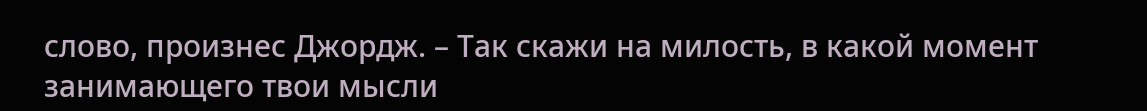слово, произнес Джордж. – Так скажи на милость, в какой момент занимающего твои мысли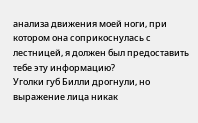анализа движения моей ноги, при котором она соприкоснулась с лестницей, я должен был предоставить тебе эту информацию?
Уголки губ Билли дрогнули, но выражение лица никак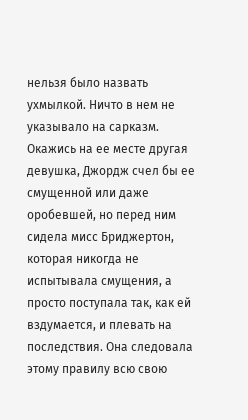нельзя было назвать ухмылкой. Ничто в нем не указывало на сарказм. Окажись на ее месте другая девушка, Джордж счел бы ее смущенной или даже оробевшей, но перед ним сидела мисс Бриджертон, которая никогда не испытывала смущения, а просто поступала так, как ей вздумается, и плевать на последствия. Она следовала этому правилу всю свою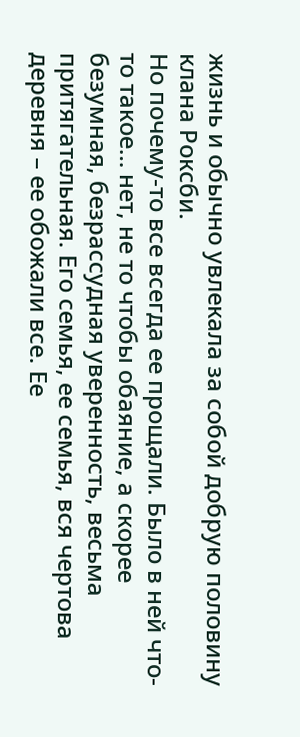жизнь и обычно увлекала за собой добрую половину клана Роксби.
Но почему-то все всегда ее прощали. Было в ней что-то такое… нет, не то чтобы обаяние, а скорее безумная, безрассудная уверенность, весьма притягательная. Его семья, ее семья, вся чертова деревня – ее обожали все. Ее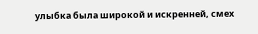улыбка была широкой и искренней, смех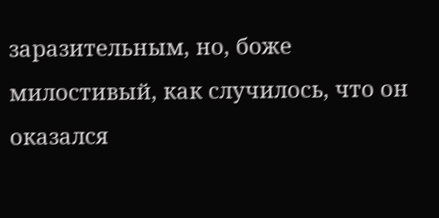заразительным, но, боже милостивый, как случилось, что он оказался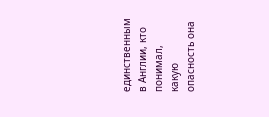единственным в Англии, кто понимал, какую опасность она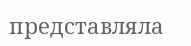представляла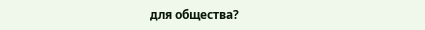для общества?